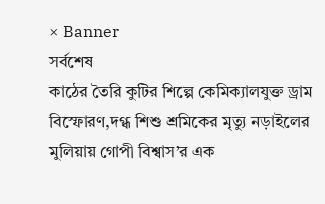× Banner
সর্বশেষ
কাঠের তৈরি কুটির শিল্পে কেমিক্যালযুক্ত ড্রাম বিস্ফোরণ,দগ্ধ শিশু শ্রমিকের মৃত্যু নড়াইলের মুলিয়ায় গোপী বিশ্বাস’র এক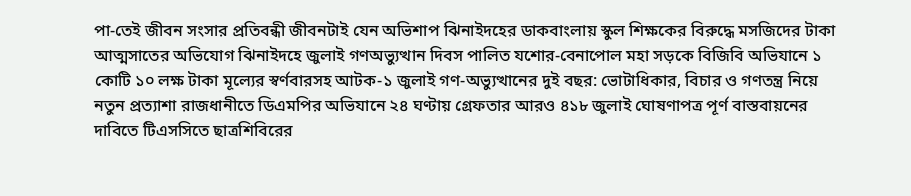পা-তেই জীবন সংসার প্রতিবন্ধী জীবনটাই যেন অভিশাপ ঝিনাইদহের ডাকবাংলায় স্কুল শিক্ষকের বিরুদ্ধে মসজিদের টাকা আত্মসাতের অভিযোগ ঝিনাইদহে জুলাই গণঅভ্যুত্থান দিবস পালিত যশোর-বেনাপোল মহা সড়কে বিজিবি অভিযানে ১ কোটি ১০ লক্ষ টাকা মূল্যের স্বর্ণবারসহ আটক-১ জুলাই গণ-অভ্যুত্থানের দুই বছর: ভোটাধিকার, বিচার ও গণতন্ত্র নিয়ে নতুন প্রত্যাশা রাজধানীতে ডিএমপির অভিযানে ২৪ ঘণ্টায় গ্রেফতার আরও ৪১৮ জুলাই ঘোষণাপত্র পূর্ণ বাস্তবায়নের দাবিতে টিএসসিতে ছাত্রশিবিরের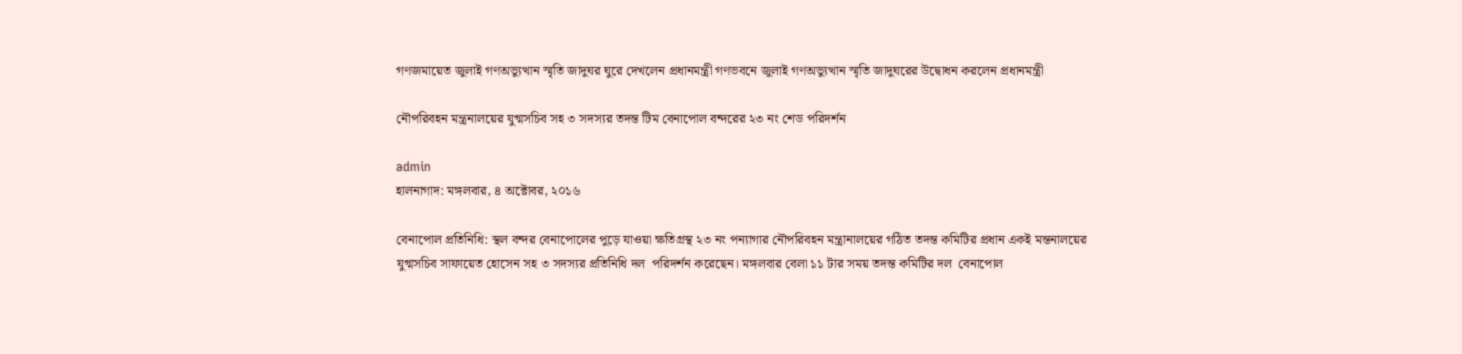গণজমায়েত জুলাই গণঅভ্যুত্থান স্মৃতি জাদুঘর ঘুরে দেখলেন প্রধানমন্ত্রী গণভবনে জুলাই গণঅভ্যুত্থান স্মৃতি জাদুঘরের উদ্বোধন করলেন প্রধানমন্ত্রী

নৌপরিবহন মন্ত্রনালয়ের যুগ্মসচিব সহ ৩ সদস্যর তদন্ত টিম বেনাপোল বন্দরের ২৩ নং শেড পরিদর্শন

admin
হালনাগাদ: মঙ্গলবার, ৪ অক্টোবর, ২০১৬

বেনাপোল প্রতিনিধি: স্থল বন্দর বেনাপোলের পুড়ে যাওয়া ক্ষতিগ্রস্থ ২৩ নং পন্যাগার নৌপরিবহন মন্ত্রানালয়ের গঠিত তদন্ত কমিটির প্রধান একই মন্তনালয়ের যুগ্মসচিব সাফায়েত হোসেন সহ ৩ সদস্যর প্রতিনিধি দল  পরিদর্শন করেছেন। মঙ্গলবার বেলা ১১ টার সময় তদন্ত কমিটির দল  বেনাপোল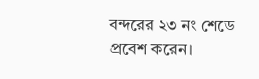বন্দরের ২৩ নং শেডে প্রবেশ করেন।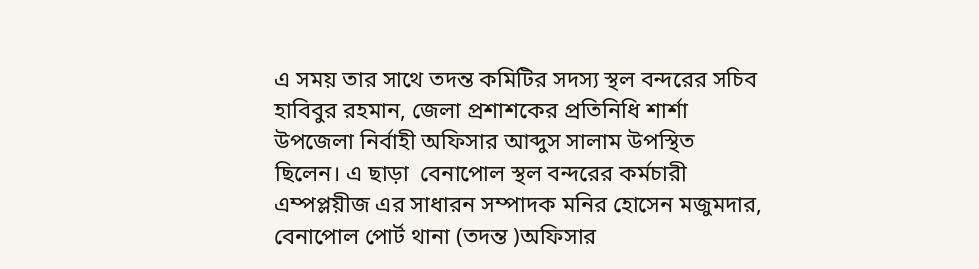এ সময় তার সাথে তদন্ত কমিটির সদস্য স্থল বন্দরের সচিব হাবিবুর রহমান, জেলা প্রশাশকের প্রতিনিধি শার্শা উপজেলা নির্বাহী অফিসার আব্দুস সালাম উপস্থিত ছিলেন। এ ছাড়া  বেনাপোল স্থল বন্দরের কর্মচারী এম্পপ্লয়ীজ এর সাধারন সম্পাদক মনির হোসেন মজুমদার, বেনাপোল পোর্ট থানা (তদন্ত )অফিসার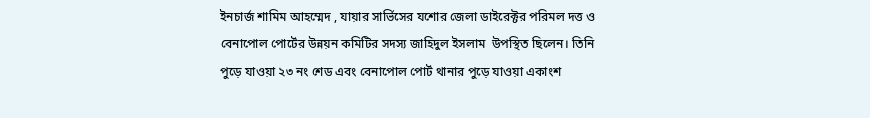ইনচার্জ শামিম আহম্মেদ , যায়ার সার্ভিসের যশোর জেলা ডাইরেক্টর পরিমল দত্ত ও বেনাপোল পোর্টের উন্নয়ন কমিটির সদস্য জাহিদুল ইসলাম  উপস্থিত ছিলেন। তিনি পুড়ে যাওয়া ২৩ নং শেড এবং বেনাপোল পোর্ট থানার পুড়ে যাওয়া একাংশ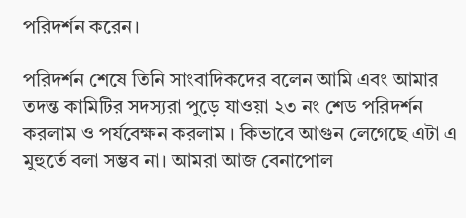পরিদর্শন করেন।

পরিদর্শন শেষে তিনি সাংবাদিকদের বলেন আমি এবং আমার তদন্ত কামিটির সদস্যরা পুড়ে যাওয়া ২৩ নং শেড পরিদর্শন করলাম ও পর্যবেক্ষন করলাম । কিভাবে আগুন লেগেছে এটা এ মুহুর্তে বলা সম্ভব না। আমরা আজ বেনাপোল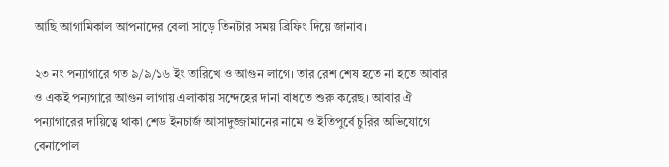আছি আগামিকাল আপনাদের বেলা সাড়ে তিনটার সময় ব্রিফিং দিয়ে জানাব।

২৩ নং পন্যাগারে গত ৯/৯/১৬ ইং তারিখে ও আগুন লাগে। তার রেশ শেষ হতে না হতে আবার ও একই পন্যগারে আগুন লাগায় এলাকায় সন্দেহের দানা বাধতে শুরু করেছ। আবার ঐ পন্যাগারের দায়িত্বে থাকা শেড ইনচার্জ আসাদুজ্জামানের নামে ও ইতিপুর্বে চুরির অভিযোগে বেনাপোল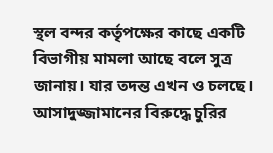স্থল বন্দর কর্তৃপক্ষের কাছে একটি বিভাগীয় মামলা আছে বলে সুত্র জানায়। যার তদন্ত এখন ও চলছে। আসাদুজ্জামানের বিরুদ্ধে চুরির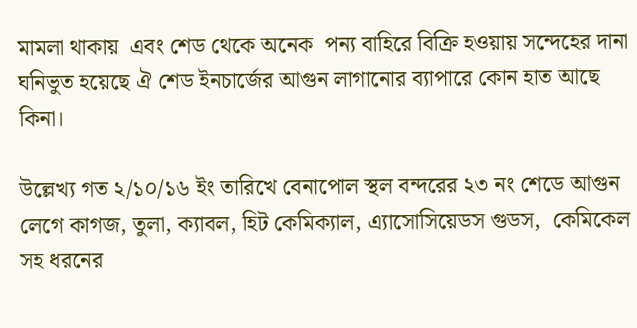মামলা থাকায়  এবং শেড থেকে অনেক  পন্য বাহিরে বিক্রি হওয়ায় সন্দেহের দানা ঘনিভুত হয়েছে ঐ শেড ইনচার্জের আগুন লাগানোর ব্যাপারে কোন হাত আছে কিনা।

উল্লেখ্য গত ২/১০/১৬ ইং তারিখে বেনাপোল স্থল বন্দরের ২৩ নং শেডে আগুন লেগে কাগজ, তুলা, ক্যাবল, হিট কেমিক্যাল, এ্যাসোসিয়েডস গুডস,  কেমিকেল সহ ধরনের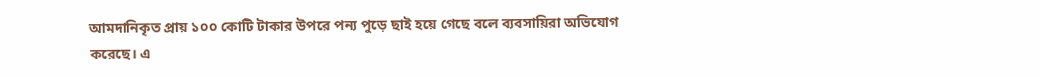আমদানিকৃত প্রায় ১০০ কোটি টাকার উপরে পন্য পুড়ে ছাই হয়ে গেছে বলে ব্যবসায়িরা অভিযোগ করেছে। এ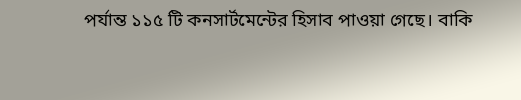পর্যান্ত ১১৫ টি কনসার্টমেন্টের হিসাব পাওয়া গেছে। বাকি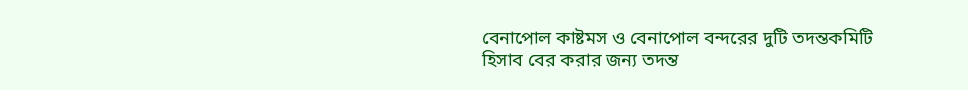বেনাপোল কাষ্টমস ও বেনাপোল বন্দরের দুটি তদন্তকমিটি হিসাব বের করার জন্য তদন্ত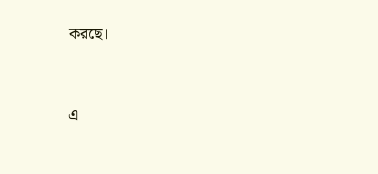করছে।


এ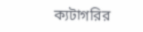ক্যটাগরির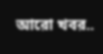আরো খবর..